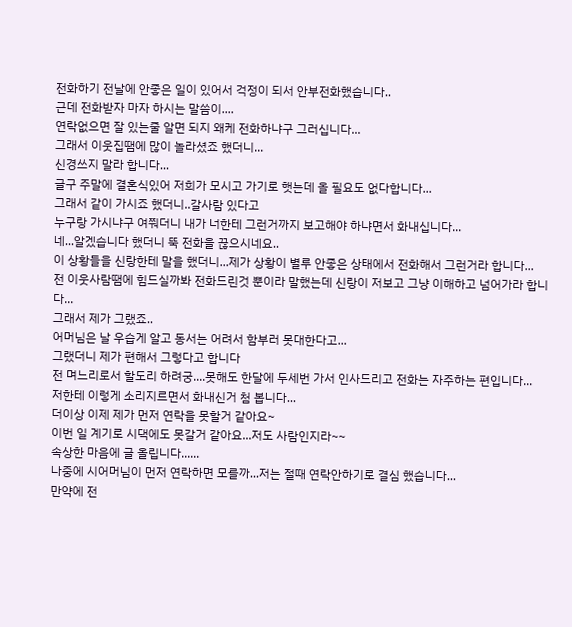전화하기 전날에 안좋은 일이 있어서 걱정이 되서 안부전화했습니다..
근데 전화받자 마자 하시는 말씀이....
연락없으면 잘 있는줄 알면 되지 왜케 전화하냐구 그러십니다...
그래서 이웃집땜에 많이 놀라셨죠 했더니...
신경쓰지 말라 합니다...
글구 주말에 결혼식있어 저희가 모시고 가기로 햇는데 올 필요도 없다합니다...
그래서 같이 가시죠 했더니..갈사람 있다고
누구랑 가시냐구 여쭤더니 내가 너한테 그런거까지 보고해야 하냐면서 화내십니다...
네...알겠습니다 했더니 뚝 전화을 끊으시네요..
이 상황들을 신랑한테 말을 했더니...제가 상황이 별루 안좋은 상태에서 전화해서 그런거라 합니다...
전 이웃사람땜에 힘드실까봐 전화드린것 뿐이라 말했는데 신랑이 저보고 그냥 이해하고 넘어가라 합니다...
그래서 제가 그랬죠..
어머님은 날 우습게 알고 동서는 어려서 함부러 못대한다고...
그랬더니 제가 편해서 그렇다고 합니다
전 며느리로서 할도리 하려궁....못해도 한달에 두세번 가서 인사드리고 전화는 자주하는 편입니다...
저한테 이렇게 소리지르면서 화내신거 첨 봅니다...
더이상 이제 제가 먼저 연락을 못할거 같아요~
이번 일 계기로 시댁에도 못갈거 같아요...저도 사람인지라~~
속상한 마음에 글 올립니다......
나중에 시어머님이 먼저 연락하면 모를까...저는 절때 연락안하기로 결심 했습니다...
만약에 전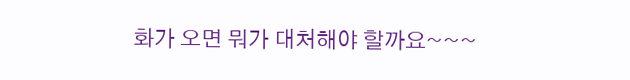화가 오면 뭐가 대처해야 할까요~~~